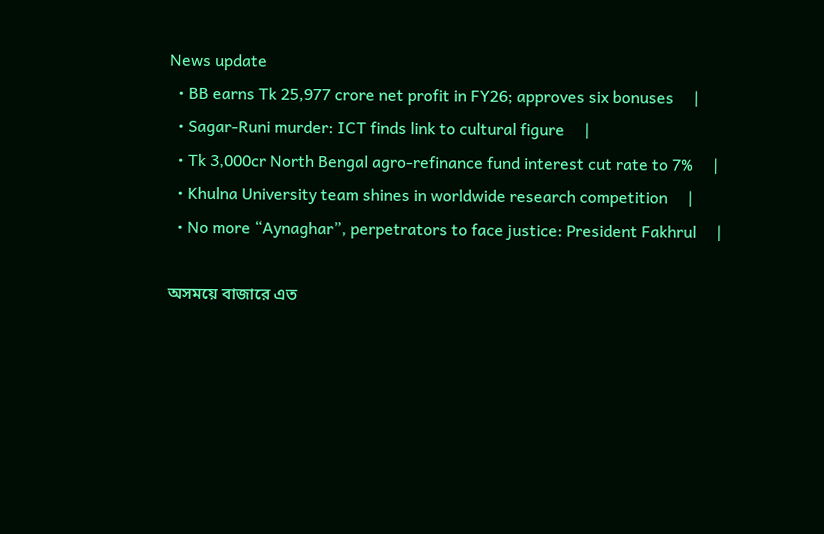News update
  • BB earns Tk 25,977 crore net profit in FY26; approves six bonuses     |
  • Sagar-Runi murder: ICT finds link to cultural figure     |
  • Tk 3,000cr North Bengal agro-refinance fund interest cut rate to 7%     |
  • Khulna University team shines in worldwide research competition     |
  • No more “Aynaghar”, perpetrators to face justice: President Fakhrul     |

অসময়ে বাজারে এত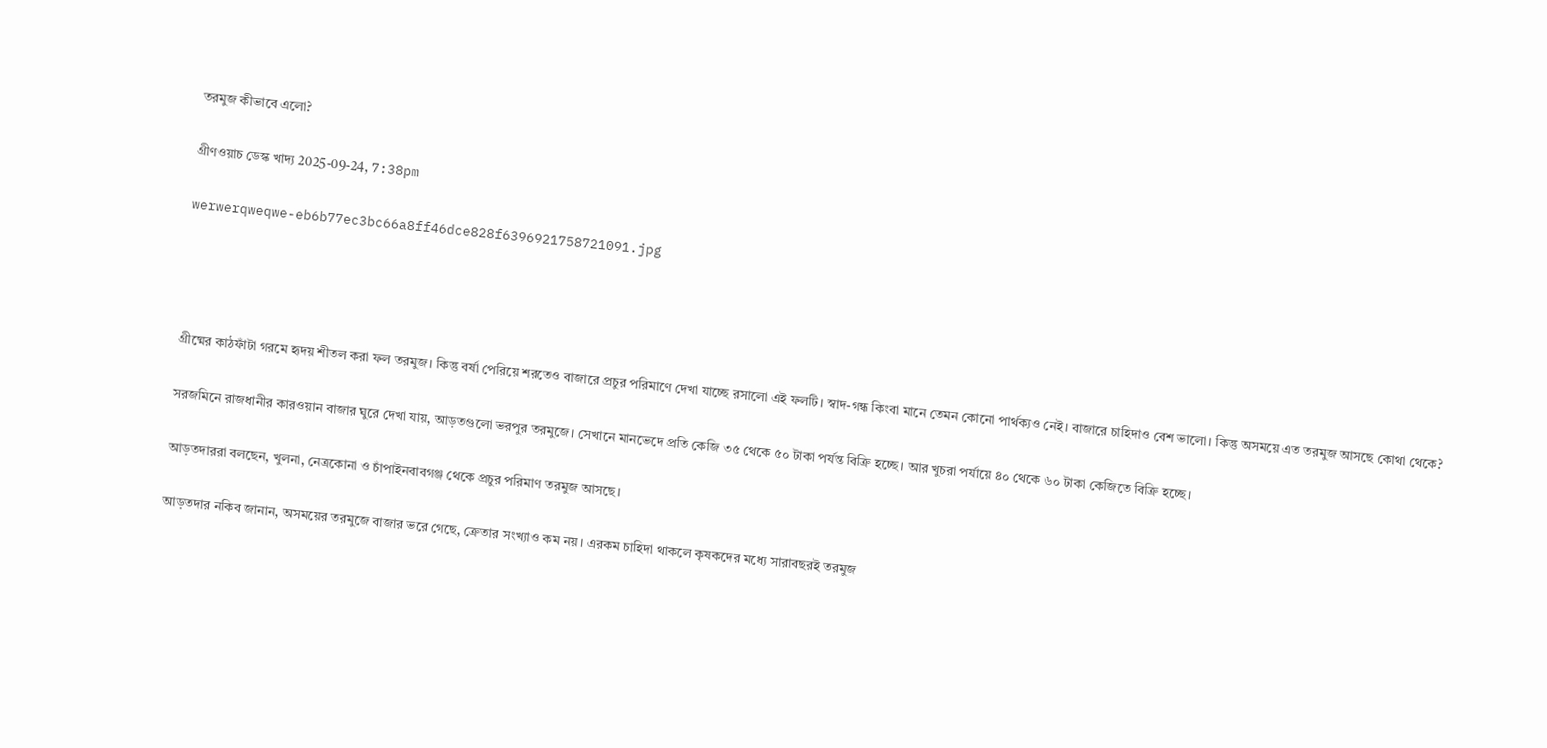তরমুজ কীভাবে এলো?

গ্রীণওয়াচ ডেস্ক খাদ্য 2025-09-24, 7:38pm

werwerqweqwe-eb6b77ec3bc66a8ff46dce828f6396921758721091.jpg




গ্রীষ্মের কাঠফাঁটা গরমে হৃদয় শীতল করা ফল তরমুজ। কিন্তু বর্ষা পেরিয়ে শরতেও বাজারে প্রচুর পরিমাণে দেখা যাচ্ছে রসালো এই ফলটি। স্বাদ-গন্ধ কিংবা মানে তেমন কোনো পার্থক্যও নেই। বাজারে চাহিদাও বেশ ভালো। কিন্তু অসময়ে এত তরমুজ আসছে কোথা থেকে?

সরজমিনে রাজধানীর কারওয়ান বাজার ঘুরে দেখা যায়, আড়তগুলো ভরপুর তরমুজে। সেখানে মানভেদে প্রতি কেজি ৩৫ থেকে ৫০ টাকা পর্যন্ত বিক্রি হচ্ছে। আর খুচরা পর্যায়ে ৪০ থেকে ৬০ টাকা কেজিতে বিক্রি হচ্ছে।

আড়তদাররা বলছেন, খুলনা, নেত্রকোনা ও চাঁপাইনবাবগঞ্জ থেকে প্রচুর পরিমাণ তরমুজ আসছে।

আড়তদার নকিব জানান, অসময়ের তরমুজে বাজার ভরে গেছে, ক্রেতার সংখ্যাও কম নয়। এরকম চাহিদা থাকলে কৃষকদের মধ্যে সারাবছরই তরমুজ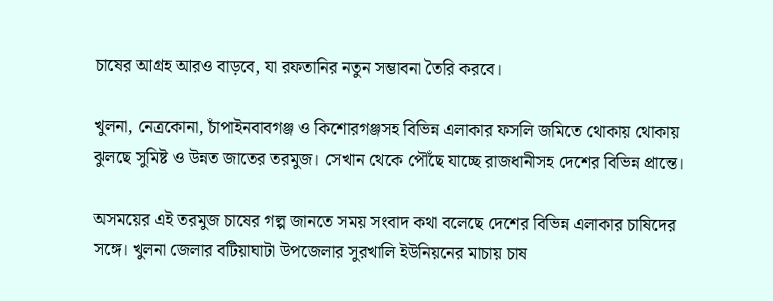চাষের আগ্রহ আরও বাড়বে, যা রফতানির নতুন সম্ভাবনা তৈরি করবে।

খুলনা, নেত্রকোনা, চাঁপাইনবাবগঞ্জ ও কিশোরগঞ্জসহ বিভিন্ন এলাকার ফসলি জমিতে থোকায় থোকায় ঝুলছে সুমিষ্ট ও উন্নত জাতের তরমুজ। সেখান থেকে পৌঁছে যাচ্ছে রাজধানীসহ দেশের বিভিন্ন প্রান্তে।

অসময়ের এই তরমুজ চাষের গল্প জানতে সময় সংবাদ কথা বলেছে দেশের বিভিন্ন এলাকার চাষিদের সঙ্গে। খুলনা জেলার বটিয়াঘাটা উপজেলার সুরখালি ইউনিয়নের মাচায় চাষ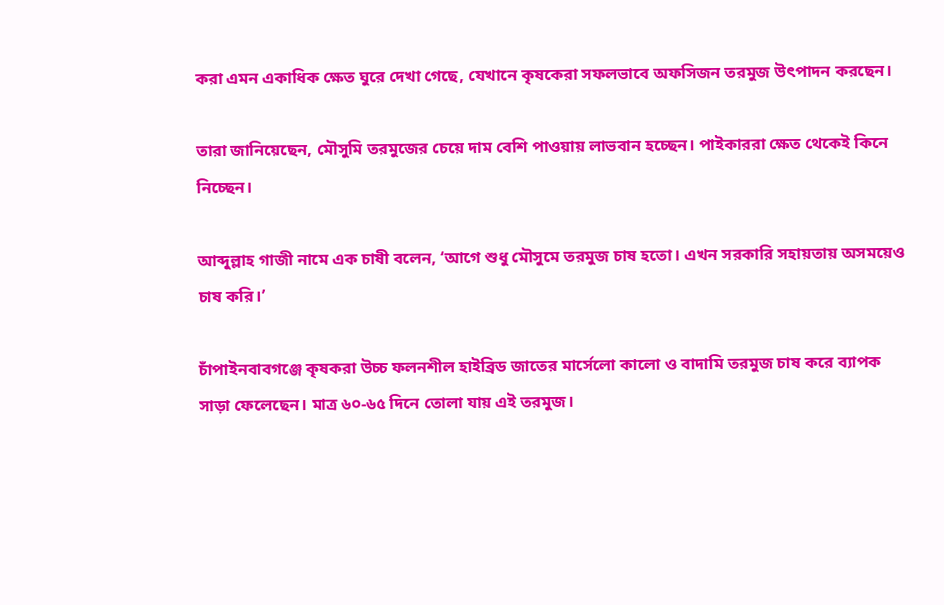করা এমন একাধিক ক্ষেত ঘুরে দেখা গেছে, যেখানে কৃষকেরা সফলভাবে অফসিজন তরমুজ উৎপাদন করছেন।

তারা জানিয়েছেন, মৌসুমি তরমুজের চেয়ে দাম বেশি পাওয়ায় লাভবান হচ্ছেন। পাইকাররা ক্ষেত থেকেই কিনে নিচ্ছেন।

আব্দুল্লাহ গাজী নামে এক চাষী বলেন, ‘আগে শুধু মৌসুমে তরমুজ চাষ হতো। এখন সরকারি সহায়তায় অসময়েও চাষ করি।’

চাঁপাইনবাবগঞ্জে কৃষকরা উচ্চ ফলনশীল হাইব্রিড জাতের মার্সেলো কালো ও বাদামি তরমুজ চাষ করে ব্যাপক সাড়া ফেলেছেন। মাত্র ৬০-৬৫ দিনে তোলা যায় এই তরমুজ।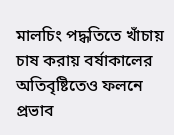মালচিং পদ্ধতিতে খাঁচায় চাষ করায় বর্ষাকালের অতিবৃষ্টিতেও ফলনে প্রভাব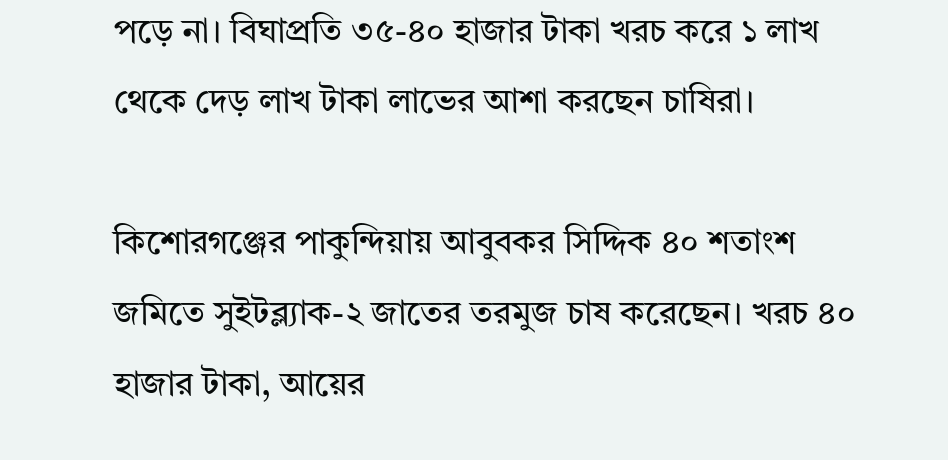পড়ে না। বিঘাপ্রতি ৩৫-৪০ হাজার টাকা খরচ করে ১ লাখ থেকে দেড় লাখ টাকা লাভের আশা করছেন চাষিরা।

কিশোরগঞ্জের পাকুন্দিয়ায় আবুবকর সিদ্দিক ৪০ শতাংশ জমিতে সুইটব্ল্যাক-২ জাতের তরমুজ চাষ করেছেন। খরচ ৪০ হাজার টাকা, আয়ের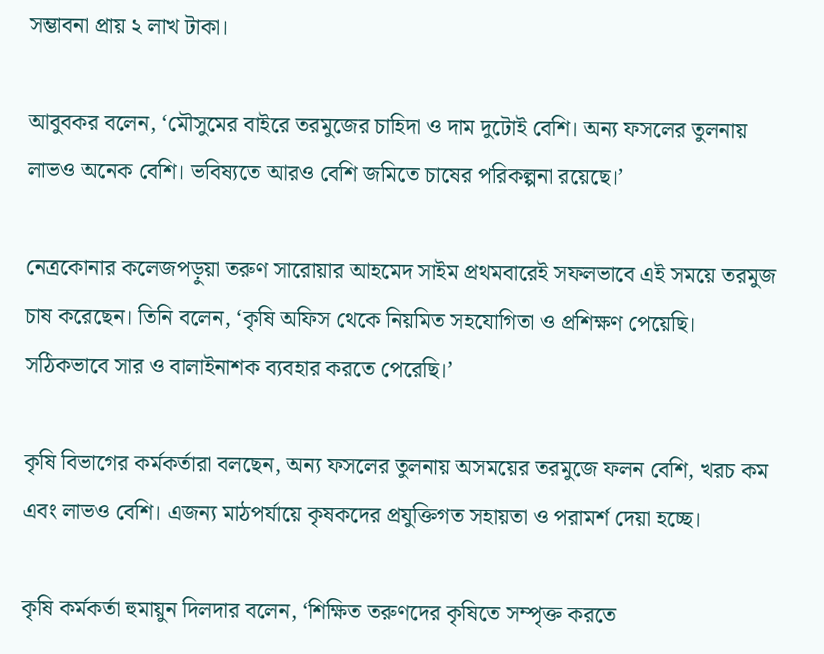সম্ভাবনা প্রায় ২ লাখ টাকা।

আবুবকর বলেন, ‘মৌসুমের বাইরে তরমুজের চাহিদা ও দাম দুটোই বেশি। অন্য ফসলের তুলনায় লাভও অনেক বেশি। ভবিষ্যতে আরও বেশি জমিতে চাষের পরিকল্পনা রয়েছে।’

নেত্রকোনার কলেজপড়ুয়া তরুণ সারোয়ার আহমেদ সাইম প্রথমবারেই সফলভাবে এই সময়ে তরমুজ চাষ করেছেন। তিনি বলেন, ‘কৃষি অফিস থেকে নিয়মিত সহযোগিতা ও প্রশিক্ষণ পেয়েছি। সঠিকভাবে সার ও বালাইনাশক ব্যবহার করতে পেরেছি।’

কৃষি বিভাগের কর্মকর্তারা বলছেন, অন্য ফসলের তুলনায় অসময়ের তরমুজে ফলন বেশি, খরচ কম এবং লাভও বেশি। এজন্য মাঠপর্যায়ে কৃষকদের প্রযুক্তিগত সহায়তা ও পরামর্শ দেয়া হচ্ছে।

কৃষি কর্মকর্তা হুমায়ুন দিলদার বলেন, ‘শিক্ষিত তরুণদের কৃষিতে সম্পৃক্ত করতে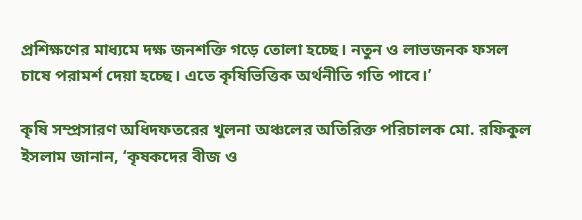প্রশিক্ষণের মাধ্যমে দক্ষ জনশক্তি গড়ে তোলা হচ্ছে। নতুন ও লাভজনক ফসল চাষে পরামর্শ দেয়া হচ্ছে। এতে কৃষিভিত্তিক অর্থনীতি গতি পাবে।’

কৃষি সম্প্রসারণ অধিদফতরের খুলনা অঞ্চলের অতিরিক্ত পরিচালক মো. রফিকুল ইসলাম জানান, ‘কৃষকদের বীজ ও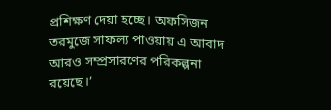প্রশিক্ষণ দেয়া হচ্ছে। অফসিজন তরমুজে সাফল্য পাওয়ায় এ আবাদ আরও সম্প্রসারণের পরিকল্পনা রয়েছে।’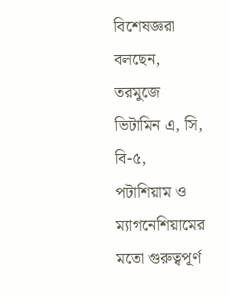বিশেষজ্ঞরা বলছেন, তরমুজে ভিটামিন এ, সি, বি-৫, পটাশিয়াম ও ম্যাগনেশিয়ামের মতো গুরুত্বপূর্ণ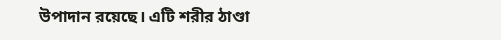উপাদান রয়েছে। এটি শরীর ঠাণ্ডা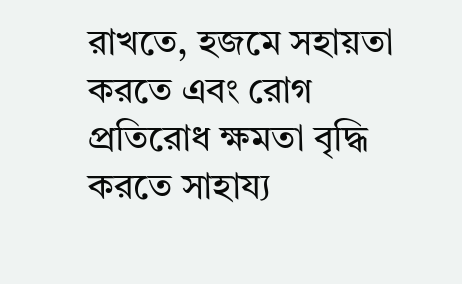রাখতে, হজমে সহায়তা করতে এবং রোগ প্রতিরোধ ক্ষমতা বৃদ্ধি করতে সাহায্য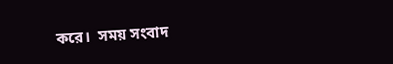করে।  সময় সংবাদ